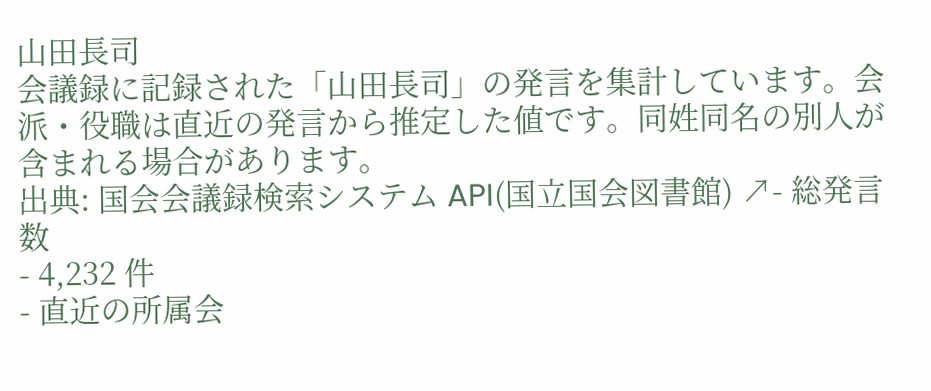山田長司
会議録に記録された「山田長司」の発言を集計しています。会派・役職は直近の発言から推定した値です。同姓同名の別人が含まれる場合があります。
出典: 国会会議録検索システム API(国立国会図書館) ↗- 総発言数
- 4,232 件
- 直近の所属会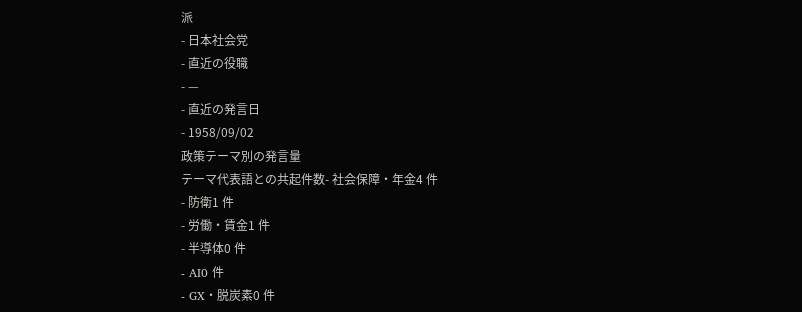派
- 日本社会党
- 直近の役職
- —
- 直近の発言日
- 1958/09/02
政策テーマ別の発言量
テーマ代表語との共起件数- 社会保障・年金4 件
- 防衛1 件
- 労働・賃金1 件
- 半導体0 件
- AI0 件
- GX・脱炭素0 件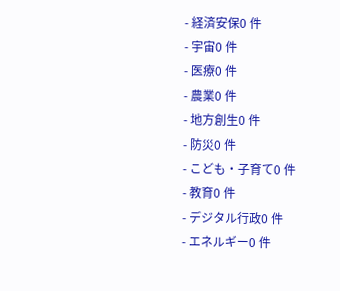- 経済安保0 件
- 宇宙0 件
- 医療0 件
- 農業0 件
- 地方創生0 件
- 防災0 件
- こども・子育て0 件
- 教育0 件
- デジタル行政0 件
- エネルギー0 件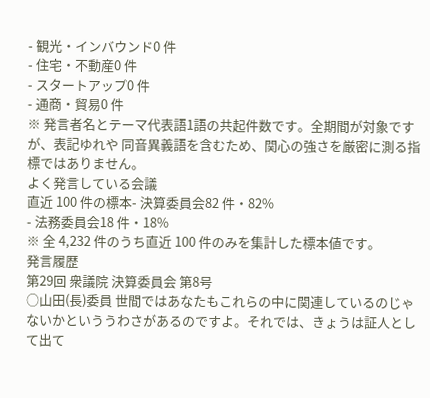- 観光・インバウンド0 件
- 住宅・不動産0 件
- スタートアップ0 件
- 通商・貿易0 件
※ 発言者名とテーマ代表語1語の共起件数です。全期間が対象ですが、表記ゆれや 同音異義語を含むため、関心の強さを厳密に測る指標ではありません。
よく発言している会議
直近 100 件の標本- 決算委員会82 件・82%
- 法務委員会18 件・18%
※ 全 4,232 件のうち直近 100 件のみを集計した標本値です。
発言履歴
第29回 衆議院 決算委員会 第8号
○山田(長)委員 世間ではあなたもこれらの中に関連しているのじゃないかといううわさがあるのですよ。それでは、きょうは証人として出て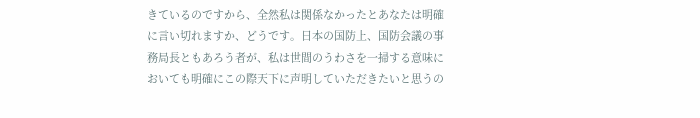きているのですから、全然私は関係なかったとあなたは明確に言い切れますか、どうです。日本の国防上、国防会議の事務局長ともあろう者が、私は世間のうわさを一掃する意味においても明確にこの際天下に声明していただきたいと思うの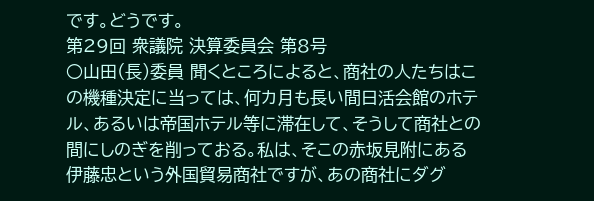です。どうです。
第29回 衆議院 決算委員会 第8号
○山田(長)委員 聞くところによると、商社の人たちはこの機種決定に当っては、何カ月も長い間日活会館のホテル、あるいは帝国ホテル等に滞在して、そうして商社との間にしのぎを削っておる。私は、そこの赤坂見附にある伊藤忠という外国貿易商社ですが、あの商社にダグ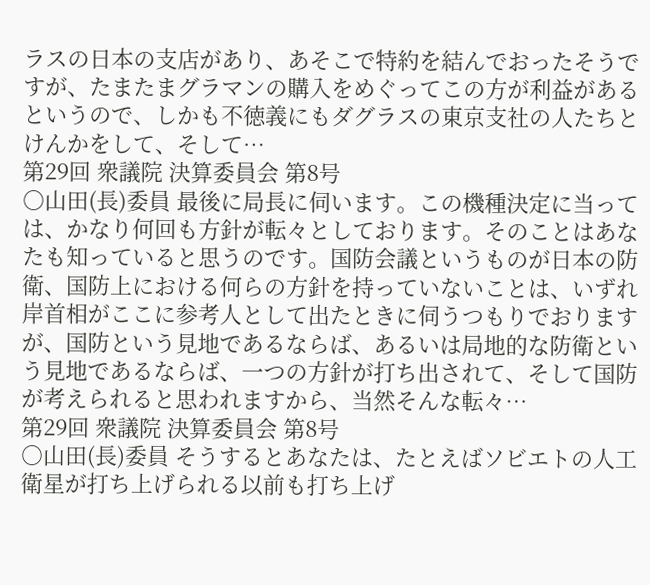ラスの日本の支店があり、あそこで特約を結んでおったそうですが、たまたまグラマンの購入をめぐってこの方が利益があるというので、しかも不徳義にもダグラスの東京支社の人たちとけんかをして、そして…
第29回 衆議院 決算委員会 第8号
○山田(長)委員 最後に局長に伺います。この機種決定に当っては、かなり何回も方針が転々としております。そのことはあなたも知っていると思うのです。国防会議というものが日本の防衛、国防上における何らの方針を持っていないことは、いずれ岸首相がここに参考人として出たときに伺うつもりでおりますが、国防という見地であるならば、あるいは局地的な防衛という見地であるならば、一つの方針が打ち出されて、そして国防が考えられると思われますから、当然そんな転々…
第29回 衆議院 決算委員会 第8号
○山田(長)委員 そうするとあなたは、たとえばソビエトの人工衛星が打ち上げられる以前も打ち上げ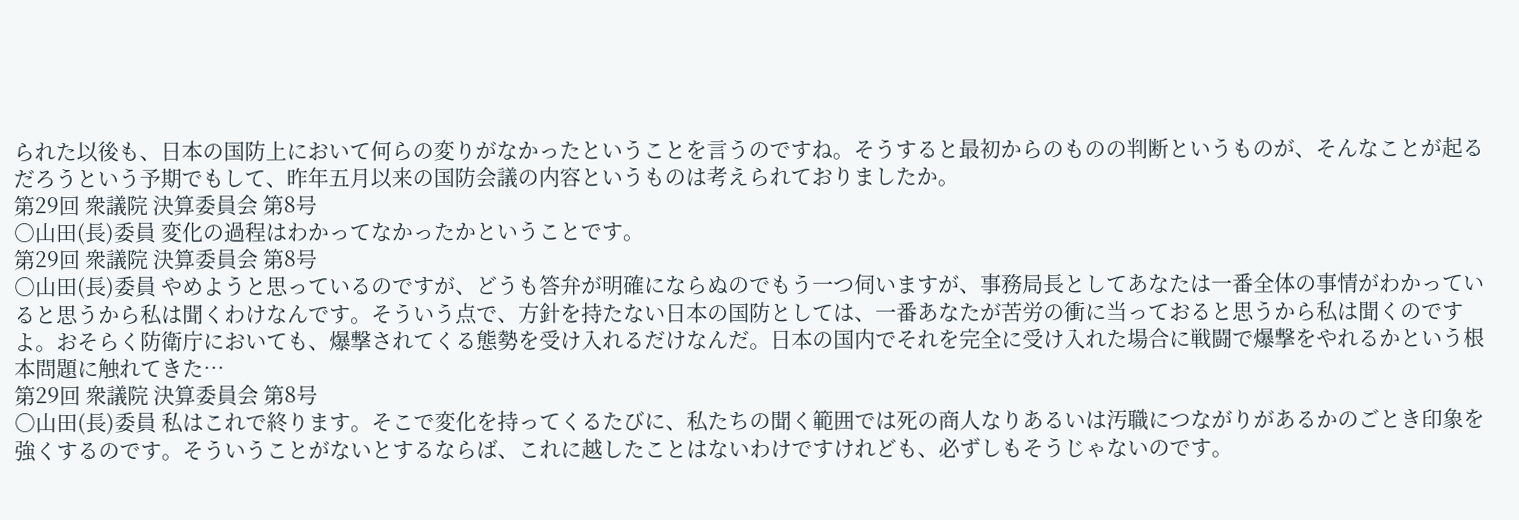られた以後も、日本の国防上において何らの変りがなかったということを言うのですね。そうすると最初からのものの判断というものが、そんなことが起るだろうという予期でもして、昨年五月以来の国防会議の内容というものは考えられておりましたか。
第29回 衆議院 決算委員会 第8号
○山田(長)委員 変化の過程はわかってなかったかということです。
第29回 衆議院 決算委員会 第8号
○山田(長)委員 やめようと思っているのですが、どうも答弁が明確にならぬのでもう一つ伺いますが、事務局長としてあなたは一番全体の事情がわかっていると思うから私は聞くわけなんです。そういう点で、方針を持たない日本の国防としては、一番あなたが苦労の衝に当っておると思うから私は聞くのですよ。おそらく防衛庁においても、爆撃されてくる態勢を受け入れるだけなんだ。日本の国内でそれを完全に受け入れた場合に戦闘で爆撃をやれるかという根本問題に触れてきた…
第29回 衆議院 決算委員会 第8号
○山田(長)委員 私はこれで終ります。そこで変化を持ってくるたびに、私たちの聞く範囲では死の商人なりあるいは汚職につながりがあるかのごとき印象を強くするのです。そういうことがないとするならば、これに越したことはないわけですけれども、必ずしもそうじゃないのです。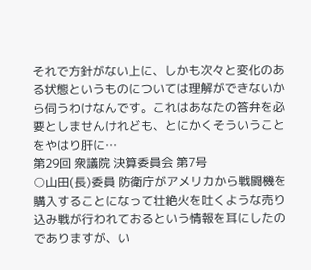それで方針がない上に、しかも次々と変化のある状態というものについては理解ができないから伺うわけなんです。これはあなたの答弁を必要としませんけれども、とにかくそういうことをやはり肝に…
第29回 衆議院 決算委員会 第7号
○山田(長)委員 防衛庁がアメリカから戦闘機を購入することになって壮絶火を吐くような売り込み戦が行われておるという情報を耳にしたのでありますが、い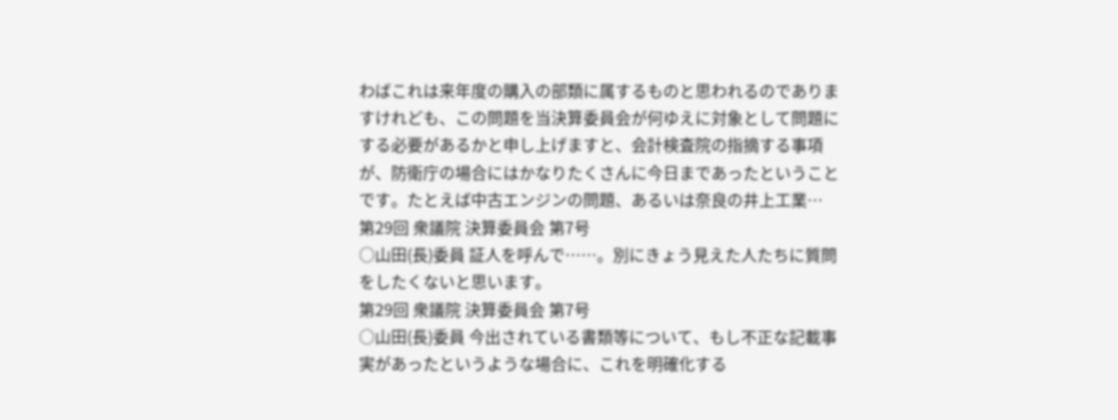わばこれは来年度の購入の部類に属するものと思われるのでありますけれども、この問題を当決算委員会が何ゆえに対象として問題にする必要があるかと申し上げますと、会計検査院の指摘する事項が、防衛庁の場合にはかなりたくさんに今日まであったということです。たとえば中古エンジンの問題、あるいは奈良の井上工業…
第29回 衆議院 決算委員会 第7号
○山田(長)委員 証人を呼んで……。別にきょう見えた人たちに質問をしたくないと思います。
第29回 衆議院 決算委員会 第7号
○山田(長)委員 今出されている書類等について、もし不正な記載事実があったというような場合に、これを明確化する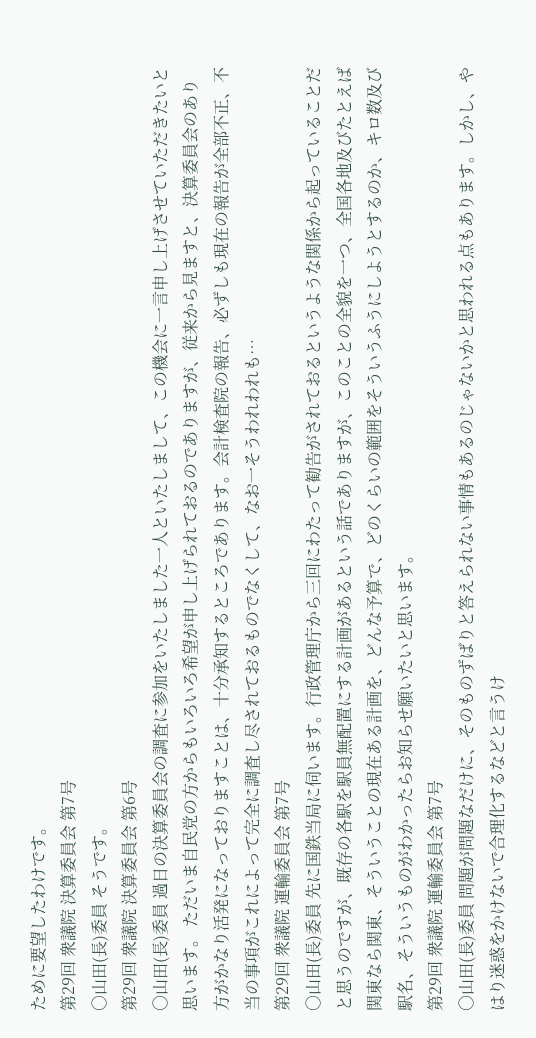ために要望したわけです。
第29回 衆議院 決算委員会 第7号
○山田(長)委員 そうです。
第29回 衆議院 決算委員会 第6号
○山田(長)委員 過日の決算委員会の調査に参加をいたしました一人といたしまして、この機会に一言申し上げさせていただきたいと思います。 ただいま自民党の方からもいろいろ希望が申し上げられておるのでありますが、従来から見ますと、決算委員会のあり方がかなり活発になっておりますことは、十分承知するところであります。会計検査院の報告、必ずしも現在の報告が全部不正、不当の事項がこれによって完全に調査し尽されておるものでなくして、なお一そうわれわれも…
第29回 衆議院 運輸委員会 第7号
○山田(長)委員 先に国鉄当局に伺います。行政管理庁から三回にわたって勧告がされておるというような関係から起っていることだと思うのですが、既存の各駅を駅員無配置にする計画があるという話でありますが、このことの全貌を一つ、全国各地及びたとえば関東なら関東、そういうことの現在ある計画を、どんな予算で、どのくらいの範囲をそういうふうにしようとするのか、キロ数及び駅名、そういうものがわかったらお知らせ願いたいと思います。
第29回 衆議院 運輸委員会 第7号
○山田(長)委員 問題が問題なだけに、そのものずばりと答えられない事情もあるのじゃないかと思われる点もあります。しかし、やはり迷惑をかけないで合理化するなどと言うけ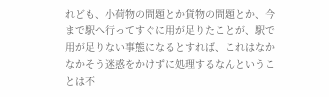れども、小荷物の問題とか貨物の問題とか、今まで駅へ行ってすぐに用が足りたことが、駅で用が足りない事態になるとすれば、これはなかなかそう迷惑をかけずに処理するなんということは不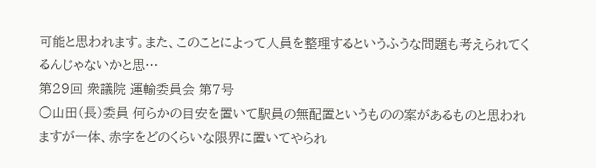可能と思われます。また、このことによって人員を整理するというふうな問題も考えられてくるんじゃないかと思…
第29回 衆議院 運輸委員会 第7号
○山田(長)委員 何らかの目安を置いて駅員の無配置というものの案があるものと思われますが一体、赤字をどのくらいな限界に置いてやられ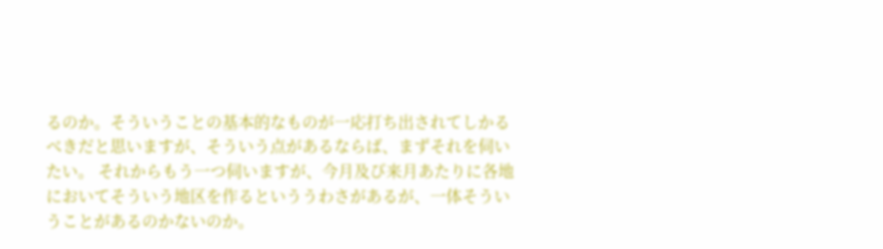るのか。そういうことの基本的なものが一応打ち出されてしかるべきだと思いますが、そういう点があるならば、まずそれを伺いたい。 それからもう一つ伺いますが、今月及び来月あたりに各地においてそういう地区を作るといううわさがあるが、一体そういうことがあるのかないのか。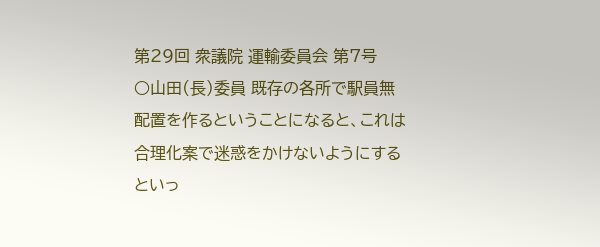第29回 衆議院 運輸委員会 第7号
○山田(長)委員 既存の各所で駅員無配置を作るということになると、これは合理化案で迷惑をかけないようにするといっ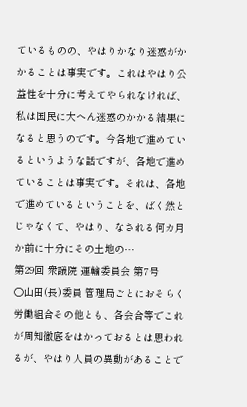ているものの、やはりかなり迷惑がかかることは事実です。これはやはり公益性を十分に考えてやられなければ、私は国民に大へん迷惑のかかる結果になると思うのです。今各地で進めているというような話ですが、各地で進めていることは事実です。それは、各地で進めているということを、ばく然とじゃなくて、やはり、なされる何カ月か前に十分にその土地の…
第29回 衆議院 運輸委員会 第7号
○山田(長)委員 管理局ごとにおそらく労働組合その他とも、各会合等でこれが周知徹底をはかっておるとは思われるが、やはり人員の異動があることで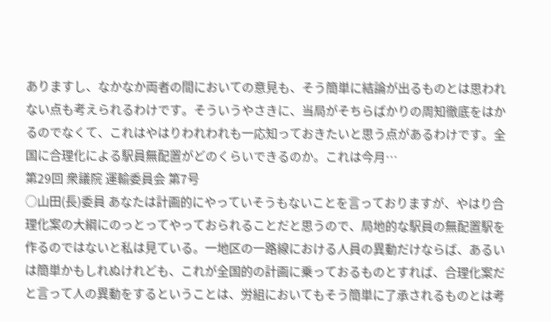ありますし、なかなか両者の間においての意見も、そう簡単に結論が出るものとは思われない点も考えられるわけです。そういうやさきに、当局がそちらばかりの周知徹底をはかるのでなくて、これはやはりわれわれも一応知っておきたいと思う点があるわけです。全国に合理化による駅員無配置がどのくらいできるのか。これは今月…
第29回 衆議院 運輸委員会 第7号
○山田(長)委員 あなたは計画的にやっていそうもないことを言っておりますが、やはり合理化案の大綱にのっとってやっておられることだと思うので、局地的な駅員の無配置駅を作るのではないと私は見ている。一地区の一路線における人員の異動だけならば、あるいは簡単かもしれぬけれども、これが全国的の計画に乗っておるものとすれば、合理化案だと言って人の異動をするということは、労組においてもそう簡単に了承されるものとは考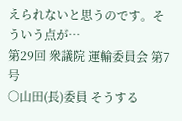えられないと思うのです。そういう点が…
第29回 衆議院 運輸委員会 第7号
○山田(長)委員 そうする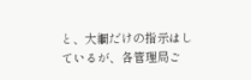と、大綱だけの指示はしているが、各管理局ご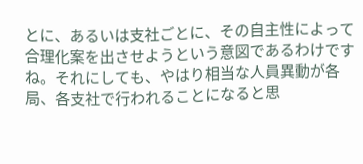とに、あるいは支社ごとに、その自主性によって合理化案を出させようという意図であるわけですね。それにしても、やはり相当な人員異動が各局、各支社で行われることになると思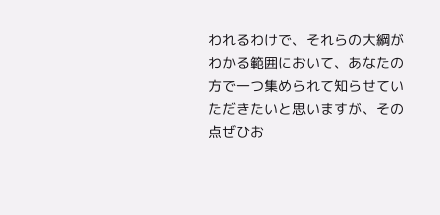われるわけで、それらの大綱がわかる範囲において、あなたの方で一つ集められて知らせていただきたいと思いますが、その点ぜひお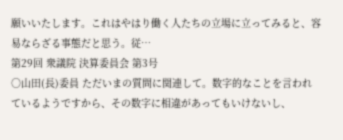願いいたします。これはやはり働く人たちの立場に立ってみると、容易ならざる事態だと思う。従…
第29回 衆議院 決算委員会 第3号
○山田(長)委員 ただいまの質問に関連して。数字的なことを言われているようですから、その数字に相違があってもいけないし、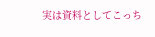実は資料としてこっち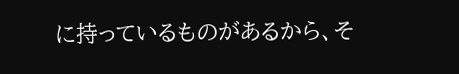に持っているものがあるから、そ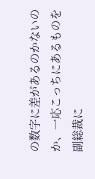の数字に差があるのかないのか、一応こっちにあるものを副総裁に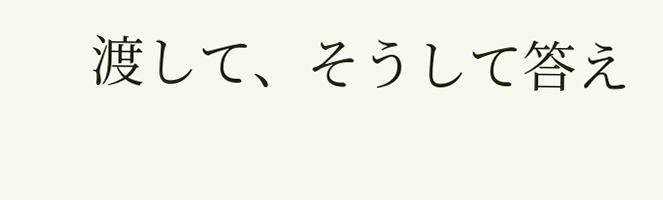渡して、そうして答え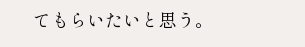てもらいたいと思う。